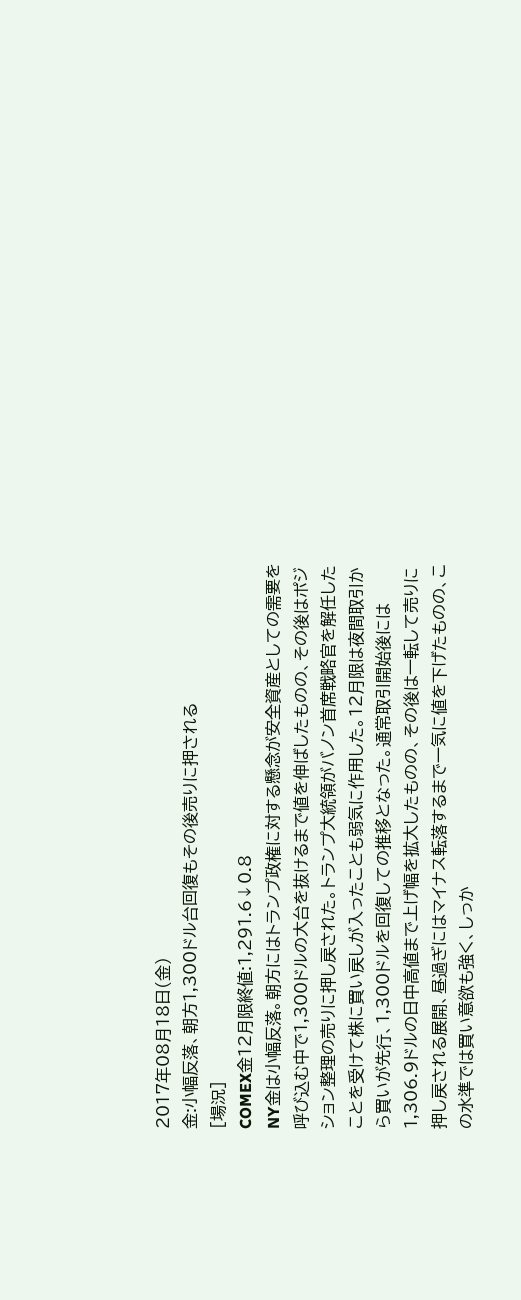2017年08月18日(金)
金:小幅反落、朝方1,300ドル台回復もその後売りに押される
[場況]
COMEX金12月限終値:1,291.6↓0.8
NY金は小幅反落。朝方にはトランプ政権に対する懸念が安全資産としての需要を呼び込む中で1,300ドルの大台を抜けるまで値を伸ばしたものの、その後はポジション整理の売りに押し戻された。トランプ大統領がバノン首席戦略官を解任したことを受けて株に買い戻しが入ったことも弱気に作用した。12月限は夜間取引から買いが先行、1,300ドルを回復しての推移となった。通常取引開始後には1,306.9ドルの日中高値まで上げ幅を拡大したものの、その後は一転して売りに押し戻される展開、昼過ぎにはマイナス転落するまで一気に値を下げたものの、この水準では買い意欲も強く、しっか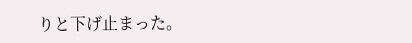りと下げ止まった。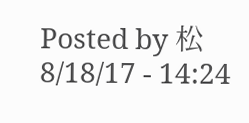Posted by 松 8/18/17 - 14:24